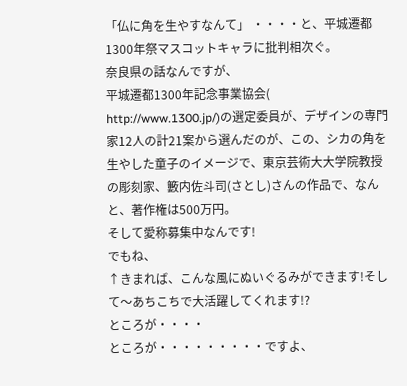「仏に角を生やすなんて」 ・・・・と、平城遷都1300年祭マスコットキャラに批判相次ぐ。
奈良県の話なんですが、
平城遷都1300年記念事業協会(
http://www.1300.jp/)の選定委員が、デザインの専門家12人の計21案から選んだのが、この、シカの角を生やした童子のイメージで、東京芸術大大学院教授の彫刻家、籔内佐斗司(さとし)さんの作品で、なんと、著作権は500万円。
そして愛称募集中なんです!
でもね、
↑きまれば、こんな風にぬいぐるみができます!そして〜あちこちで大活躍してくれます!?
ところが・・・・
ところが・・・・・・・・・ですよ、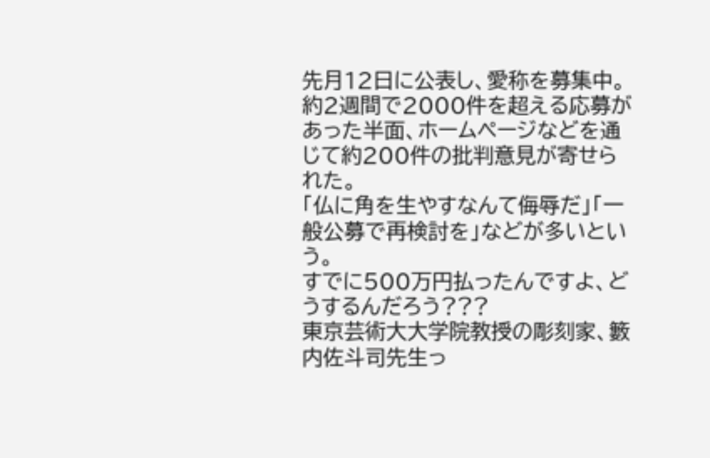先月12日に公表し、愛称を募集中。
約2週間で2000件を超える応募があった半面、ホームページなどを通じて約200件の批判意見が寄せられた。
「仏に角を生やすなんて侮辱だ」「一般公募で再検討を」などが多いという。
すでに500万円払ったんですよ、どうするんだろう???
東京芸術大大学院教授の彫刻家、籔内佐斗司先生っ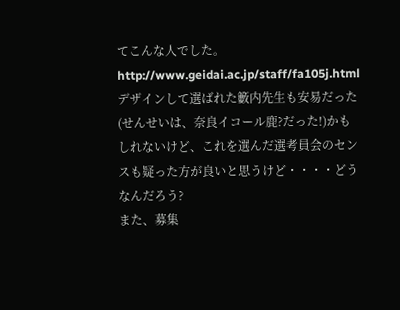てこんな人でした。
http://www.geidai.ac.jp/staff/fa105j.html
デザインして選ばれた籔内先生も安易だった(せんせいは、奈良イコール鹿?だった!)かもしれないけど、これを選んだ選考員会のセンスも疑った方が良いと思うけど・・・・どうなんだろう?
また、募集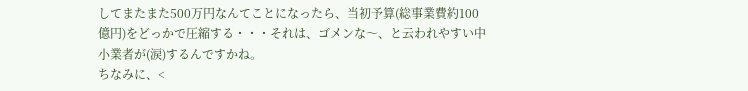してまたまた500万円なんてことになったら、当初予算(総事業費約100億円)をどっかで圧縮する・・・それは、ゴメンな〜、と云われやすい中小業者が(涙)するんですかね。
ちなみに、<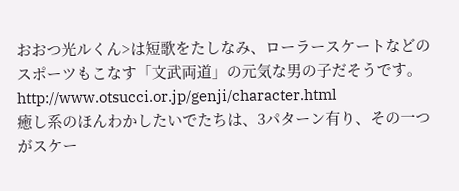おおつ光ルくん>は短歌をたしなみ、ローラースケートなどのスポーツもこなす「文武両道」の元気な男の子だそうです。
http://www.otsucci.or.jp/genji/character.html
癒し系のほんわかしたいでたちは、3パターン有り、その一つがスケー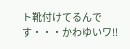ト靴付けてるんです・・・かわゆいワ!!